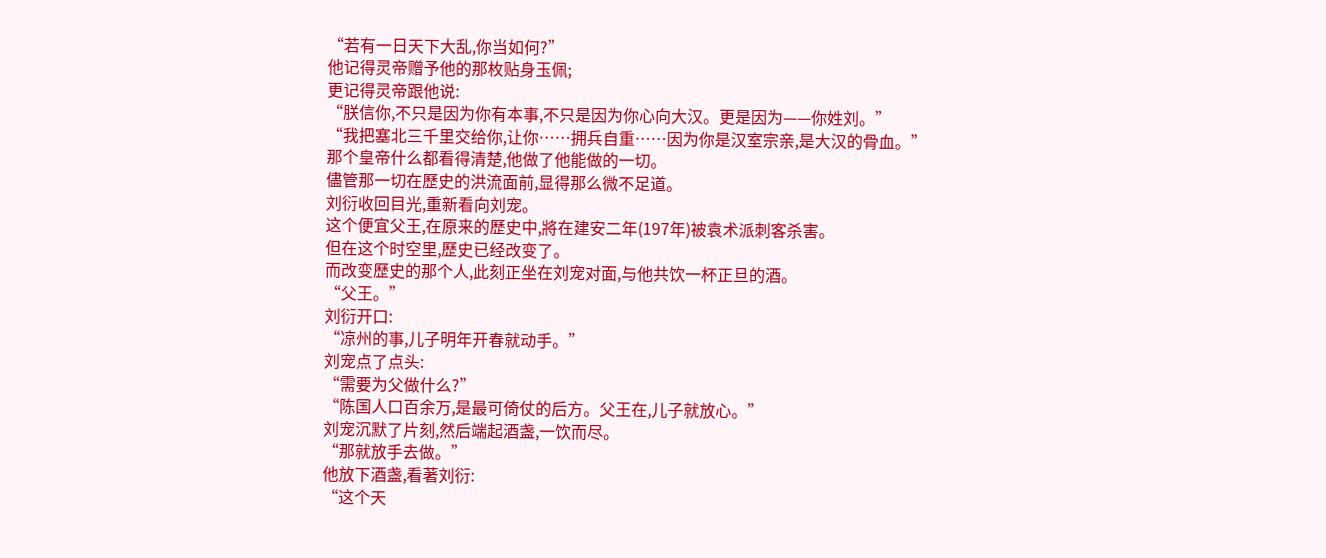“若有一日天下大乱,你当如何?”
他记得灵帝赠予他的那枚贴身玉佩;
更记得灵帝跟他说:
“朕信你,不只是因为你有本事,不只是因为你心向大汉。更是因为——你姓刘。”
“我把塞北三千里交给你,让你……拥兵自重……因为你是汉室宗亲,是大汉的骨血。”
那个皇帝什么都看得清楚,他做了他能做的一切。
儘管那一切在歷史的洪流面前,显得那么微不足道。
刘衍收回目光,重新看向刘宠。
这个便宜父王,在原来的歷史中,將在建安二年(197年)被袁术派刺客杀害。
但在这个时空里,歷史已经改变了。
而改变歷史的那个人,此刻正坐在刘宠对面,与他共饮一杯正旦的酒。
“父王。”
刘衍开口:
“凉州的事,儿子明年开春就动手。”
刘宠点了点头:
“需要为父做什么?”
“陈国人口百余万,是最可倚仗的后方。父王在,儿子就放心。”
刘宠沉默了片刻,然后端起酒盏,一饮而尽。
“那就放手去做。”
他放下酒盏,看著刘衍:
“这个天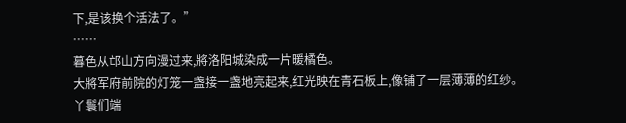下,是该换个活法了。”
……
暮色从邙山方向漫过来,將洛阳城染成一片暖橘色。
大將军府前院的灯笼一盏接一盏地亮起来,红光映在青石板上,像铺了一层薄薄的红纱。
丫鬟们端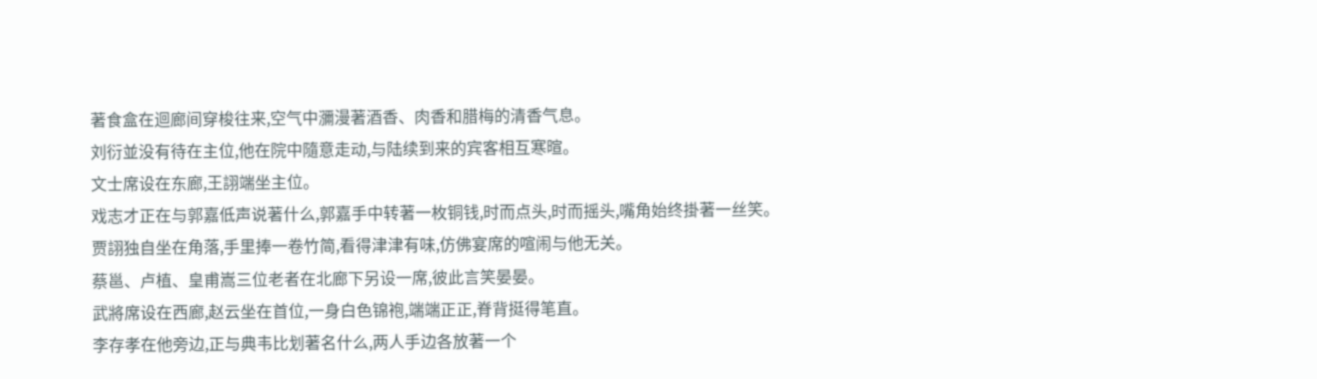著食盒在迴廊间穿梭往来,空气中瀰漫著酒香、肉香和腊梅的清香气息。
刘衍並没有待在主位,他在院中隨意走动,与陆续到来的宾客相互寒暄。
文士席设在东廊,王詡端坐主位。
戏志才正在与郭嘉低声说著什么,郭嘉手中转著一枚铜钱,时而点头,时而摇头,嘴角始终掛著一丝笑。
贾詡独自坐在角落,手里捧一卷竹简,看得津津有味,仿佛宴席的喧闹与他无关。
蔡邕、卢植、皇甫嵩三位老者在北廊下另设一席,彼此言笑晏晏。
武將席设在西廊,赵云坐在首位,一身白色锦袍,端端正正,脊背挺得笔直。
李存孝在他旁边,正与典韦比划著名什么,两人手边各放著一个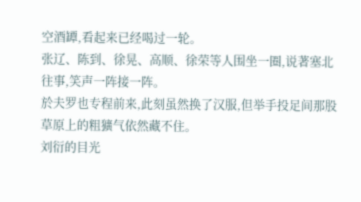空酒罈,看起来已经喝过一轮。
张辽、陈到、徐晃、高顺、徐荣等人围坐一圈,说著塞北往事,笑声一阵接一阵。
於夫罗也专程前来,此刻虽然换了汉服,但举手投足间那股草原上的粗獷气依然藏不住。
刘衍的目光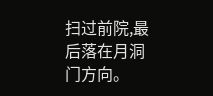扫过前院,最后落在月洞门方向。